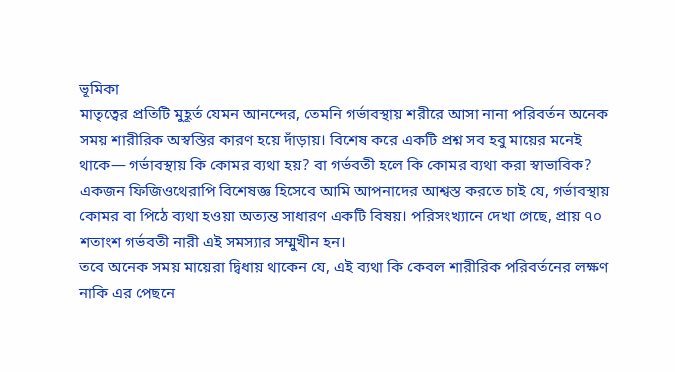ভূমিকা
মাতৃত্বের প্রতিটি মুহূর্ত যেমন আনন্দের, তেমনি গর্ভাবস্থায় শরীরে আসা নানা পরিবর্তন অনেক সময় শারীরিক অস্বস্তির কারণ হয়ে দাঁড়ায়। বিশেষ করে একটি প্রশ্ন সব হবু মায়ের মনেই থাকে— গর্ভাবস্থায় কি কোমর ব্যথা হয়? বা গর্ভবতী হলে কি কোমর ব্যথা করা স্বাভাবিক?
একজন ফিজিওথেরাপি বিশেষজ্ঞ হিসেবে আমি আপনাদের আশ্বস্ত করতে চাই যে, গর্ভাবস্থায় কোমর বা পিঠে ব্যথা হওয়া অত্যন্ত সাধারণ একটি বিষয়। পরিসংখ্যানে দেখা গেছে, প্রায় ৭০ শতাংশ গর্ভবতী নারী এই সমস্যার সম্মুখীন হন।
তবে অনেক সময় মায়েরা দ্বিধায় থাকেন যে, এই ব্যথা কি কেবল শারীরিক পরিবর্তনের লক্ষণ নাকি এর পেছনে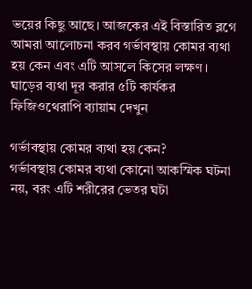ভয়ের কিছু আছে। আজকের এই বিস্তারিত ব্লগে আমরা আলোচনা করব গর্ভাবস্থায় কোমর ব্যথা হয় কেন এবং এটি আসলে কিসের লক্ষণ।
ঘাড়ের ব্যথা দূর করার ৫টি কার্যকর ফিজিওথেরাপি ব্যায়াম দেখুন

গর্ভাবস্থায় কোমর ব্যথা হয় কেন?
গর্ভাবস্থায় কোমর ব্যথা কোনো আকস্মিক ঘটনা নয়, বরং এটি শরীরের ভেতর ঘটা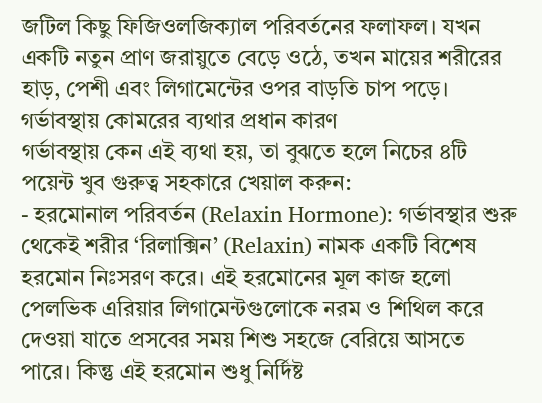জটিল কিছু ফিজিওলজিক্যাল পরিবর্তনের ফলাফল। যখন একটি নতুন প্রাণ জরায়ুতে বেড়ে ওঠে, তখন মায়ের শরীরের হাড়, পেশী এবং লিগামেন্টের ওপর বাড়তি চাপ পড়ে।
গর্ভাবস্থায় কোমরের ব্যথার প্রধান কারণ
গর্ভাবস্থায় কেন এই ব্যথা হয়, তা বুঝতে হলে নিচের ৪টি পয়েন্ট খুব গুরুত্ব সহকারে খেয়াল করুন:
- হরমোনাল পরিবর্তন (Relaxin Hormone): গর্ভাবস্থার শুরু থেকেই শরীর ‘রিলাক্সিন’ (Relaxin) নামক একটি বিশেষ হরমোন নিঃসরণ করে। এই হরমোনের মূল কাজ হলো পেলভিক এরিয়ার লিগামেন্টগুলোকে নরম ও শিথিল করে দেওয়া যাতে প্রসবের সময় শিশু সহজে বেরিয়ে আসতে পারে। কিন্তু এই হরমোন শুধু নির্দিষ্ট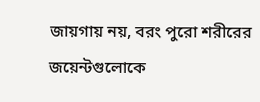জায়গায় নয়, বরং পুরো শরীরের জয়েন্টগুলোকে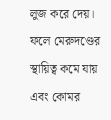লুজ করে দেয়। ফলে মেরুদণ্ডের স্থায়িত্ব কমে যায় এবং কোমর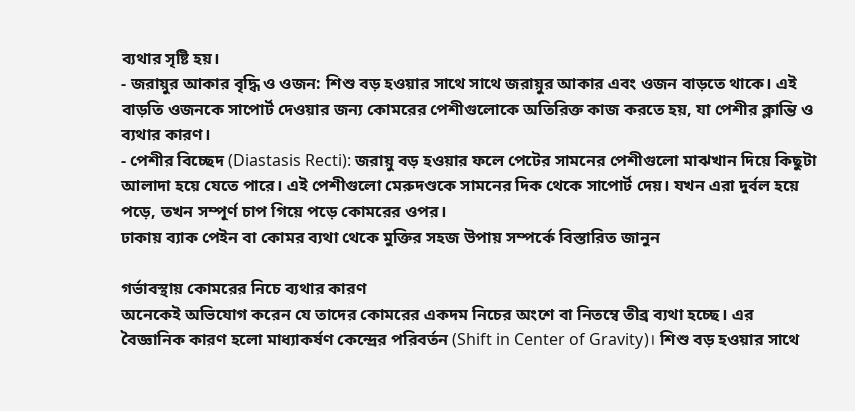ব্যথার সৃষ্টি হয়।
- জরায়ুর আকার বৃদ্ধি ও ওজন: শিশু বড় হওয়ার সাথে সাথে জরায়ুর আকার এবং ওজন বাড়তে থাকে। এই বাড়তি ওজনকে সাপোর্ট দেওয়ার জন্য কোমরের পেশীগুলোকে অতিরিক্ত কাজ করতে হয়, যা পেশীর ক্লান্তি ও ব্যথার কারণ।
- পেশীর বিচ্ছেদ (Diastasis Recti): জরায়ু বড় হওয়ার ফলে পেটের সামনের পেশীগুলো মাঝখান দিয়ে কিছুটা আলাদা হয়ে যেতে পারে। এই পেশীগুলো মেরুদণ্ডকে সামনের দিক থেকে সাপোর্ট দেয়। যখন এরা দুর্বল হয়ে পড়ে, তখন সম্পূর্ণ চাপ গিয়ে পড়ে কোমরের ওপর।
ঢাকায় ব্যাক পেইন বা কোমর ব্যথা থেকে মুক্তির সহজ উপায় সম্পর্কে বিস্তারিত জানুন

গর্ভাবস্থায় কোমরের নিচে ব্যথার কারণ
অনেকেই অভিযোগ করেন যে তাদের কোমরের একদম নিচের অংশে বা নিতম্বে তীব্র ব্যথা হচ্ছে। এর বৈজ্ঞানিক কারণ হলো মাধ্যাকর্ষণ কেন্দ্রের পরিবর্তন (Shift in Center of Gravity)। শিশু বড় হওয়ার সাথে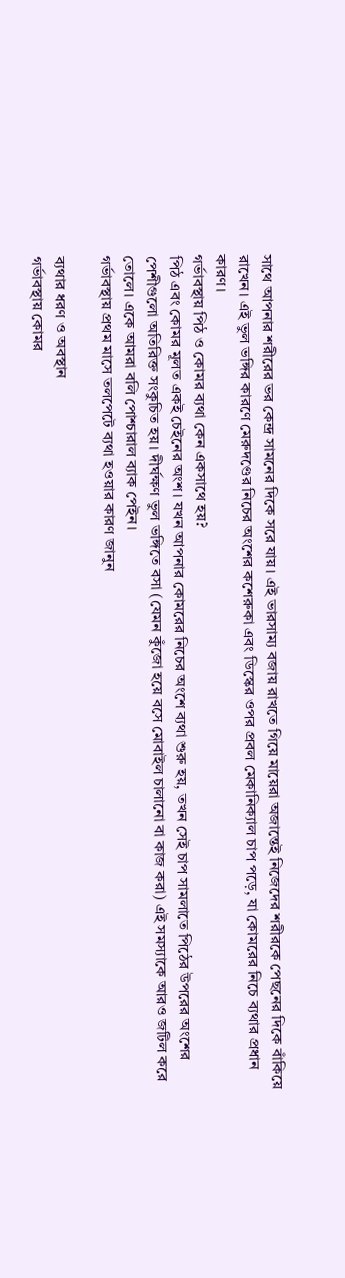সাথে আপনার শরীরের ভর কেন্দ্র সামনের দিকে সরে যায়। এই ভারসাম্য বজায় রাখতে গিয়ে মায়েরা অজান্তেই নিজেদের শরীরকে পেছনের দিকে বাঁকিয়ে রাখেন। এই ভুল ভঙ্গির কারণে মেরুদণ্ডের নিচের অংশের কশেরুকা এবং ডিস্কের ওপর প্রবল মেকানিক্যাল চাপ পড়ে, যা কোমরের নিচে ব্যথার প্রধান কারণ।
গর্ভাবস্থায় পিঠ ও কোমর ব্যথা কেন একসাথে হয়?
পিঠ এবং কোমর মূলত একই চেইনের অংশ। যখন আপনার কোমরের নিচের অংশে ব্যথা শুরু হয়, তখন সেই চাপ সামলাতে পিঠের উপরের অংশের পেশীগুলো অতিরিক্ত সংকুচিত হয়। দীর্ঘক্ষণ ভুল ভঙ্গিতে বসা (যেমন কুঁজো হয়ে বসে মোবাইল চালানো বা কাজ করা) এই সমস্যাকে আরও জটিল করে তোলে। একে আমরা বলি পোশ্চারাল ব্যাক পেইন।
গর্ভাবস্থায় প্রথম মাসে তলপেটে ব্যথা হওয়ার কারণ জানুন

ব্যথার ধরণ ও অবস্থান
গর্ভাবস্থায় কোমর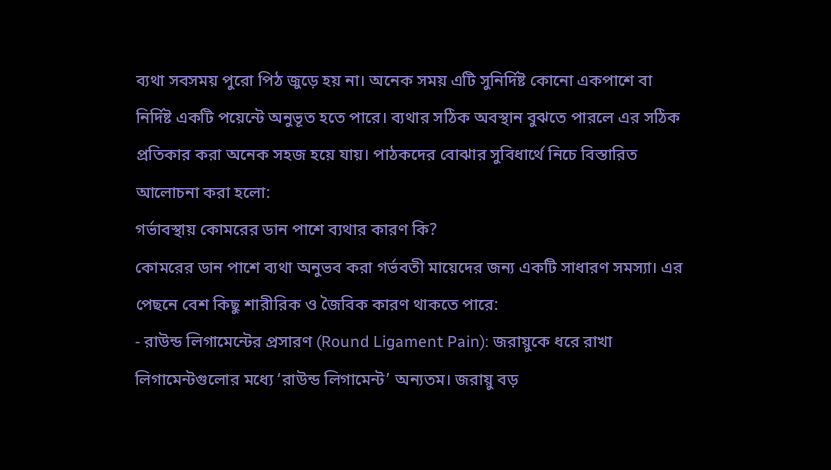ব্যথা সবসময় পুরো পিঠ জুড়ে হয় না। অনেক সময় এটি সুনির্দিষ্ট কোনো একপাশে বা নির্দিষ্ট একটি পয়েন্টে অনুভূত হতে পারে। ব্যথার সঠিক অবস্থান বুঝতে পারলে এর সঠিক প্রতিকার করা অনেক সহজ হয়ে যায়। পাঠকদের বোঝার সুবিধার্থে নিচে বিস্তারিত আলোচনা করা হলো:
গর্ভাবস্থায় কোমরের ডান পাশে ব্যথার কারণ কি?
কোমরের ডান পাশে ব্যথা অনুভব করা গর্ভবতী মায়েদের জন্য একটি সাধারণ সমস্যা। এর পেছনে বেশ কিছু শারীরিক ও জৈবিক কারণ থাকতে পারে:
- রাউন্ড লিগামেন্টের প্রসারণ (Round Ligament Pain): জরায়ুকে ধরে রাখা লিগামেন্টগুলোর মধ্যে ‘রাউন্ড লিগামেন্ট’ অন্যতম। জরায়ু বড়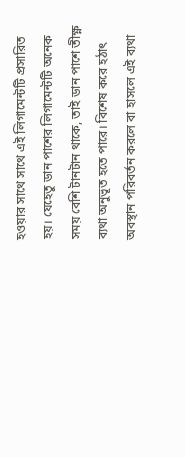হওয়ার সাথে সাথে এই লিগামেন্টটি প্রসারিত হয়। যেহেতু ডান পাশের লিগামেন্টটি অনেক সময় বেশি টানটান থাকে, তাই ডান পাশে তীক্ষ্ণ ব্যথা অনুভূত হতে পারে। বিশেষ করে হঠাৎ অবস্থান পরিবর্তন করলে বা হাসলে এই ব্যথা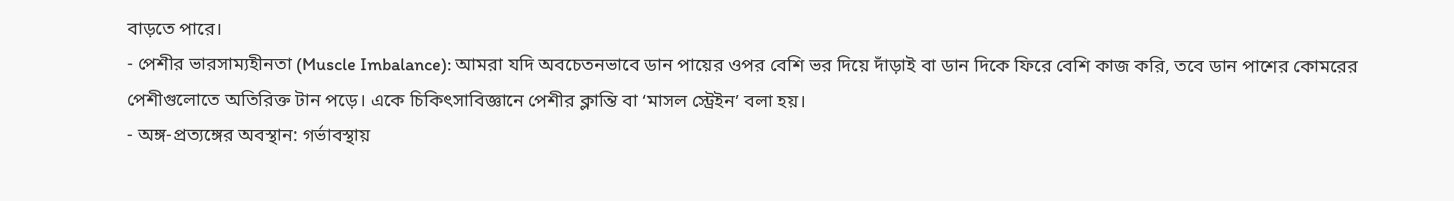বাড়তে পারে।
- পেশীর ভারসাম্যহীনতা (Muscle Imbalance): আমরা যদি অবচেতনভাবে ডান পায়ের ওপর বেশি ভর দিয়ে দাঁড়াই বা ডান দিকে ফিরে বেশি কাজ করি, তবে ডান পাশের কোমরের পেশীগুলোতে অতিরিক্ত টান পড়ে। একে চিকিৎসাবিজ্ঞানে পেশীর ক্লান্তি বা ‘মাসল স্ট্রেইন’ বলা হয়।
- অঙ্গ-প্রত্যঙ্গের অবস্থান: গর্ভাবস্থায়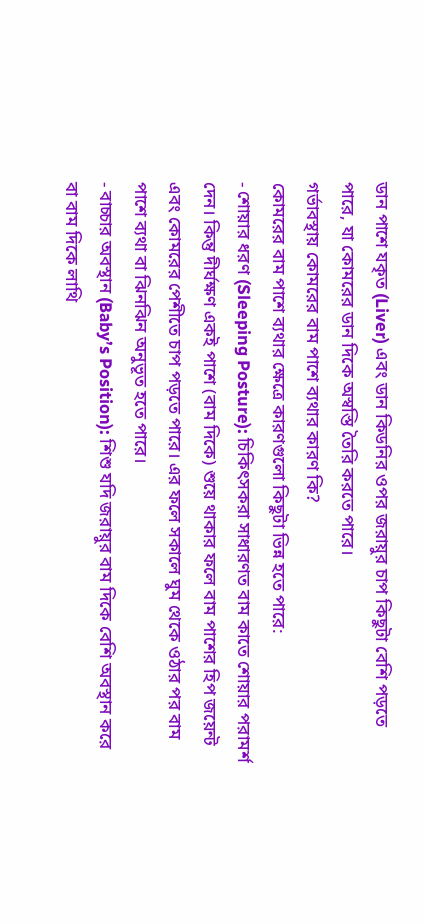ডান পাশে যকৃত (Liver) এবং ডান কিডনির ওপর জরায়ুর চাপ কিছুটা বেশি পড়তে পারে, যা কোমরের ডান দিকে অস্বস্তি তৈরি করতে পারে।
গর্ভাবস্থায় কোমরের বাম পাশে ব্যথার কারণ কি?
কোমরের বাম পাশে ব্যথার ক্ষেত্রে কারণগুলো কিছুটা ভিন্ন হতে পারে:
- শোয়ার ধরণ (Sleeping Posture): চিকিৎসকরা সাধারণত বাম কাতে শোয়ার পরামর্শ দেন। কিন্তু দীর্ঘক্ষণ একই পাশে (বাম দিকে) শুয়ে থাকার ফলে বাম পাশের হিপ জয়েন্ট এবং কোমরের পেশীতে চাপ পড়তে পারে। এর ফলে সকালে ঘুম থেকে ওঠার পর বাম পাশে ব্যথা বা ঝিনঝিন অনুভূত হতে পারে।
- বাচ্চার অবস্থান (Baby’s Position): শিশু যদি জরায়ুর বাম দিকে বেশি অবস্থান করে বা বাম দিকে লাথি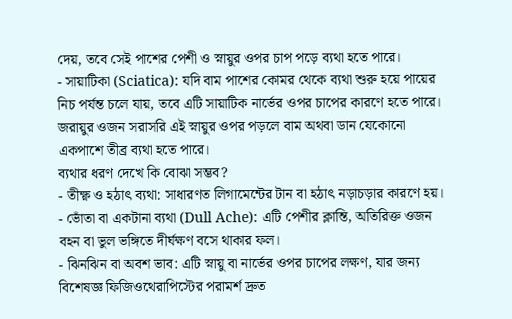দেয়, তবে সেই পাশের পেশী ও স্নায়ুর ওপর চাপ পড়ে ব্যথা হতে পারে।
- সায়াটিকা (Sciatica): যদি বাম পাশের কোমর থেকে ব্যথা শুরু হয়ে পায়ের নিচ পর্যন্ত চলে যায়, তবে এটি সায়াটিক নার্ভের ওপর চাপের কারণে হতে পারে। জরায়ুর ওজন সরাসরি এই স্নায়ুর ওপর পড়লে বাম অথবা ডান যেকোনো একপাশে তীব্র ব্যথা হতে পারে।
ব্যথার ধরণ দেখে কি বোঝা সম্ভব?
- তীক্ষ্ণ ও হঠাৎ ব্যথা: সাধারণত লিগামেন্টের টান বা হঠাৎ নড়াচড়ার কারণে হয়।
- ভোঁতা বা একটানা ব্যথা (Dull Ache): এটি পেশীর ক্লান্তি, অতিরিক্ত ওজন বহন বা ভুল ভঙ্গিতে দীর্ঘক্ষণ বসে থাকার ফল।
- ঝিনঝিন বা অবশ ভাব: এটি স্নায়ু বা নার্ভের ওপর চাপের লক্ষণ, যার জন্য বিশেষজ্ঞ ফিজিওথেরাপিস্টের পরামর্শ দ্রুত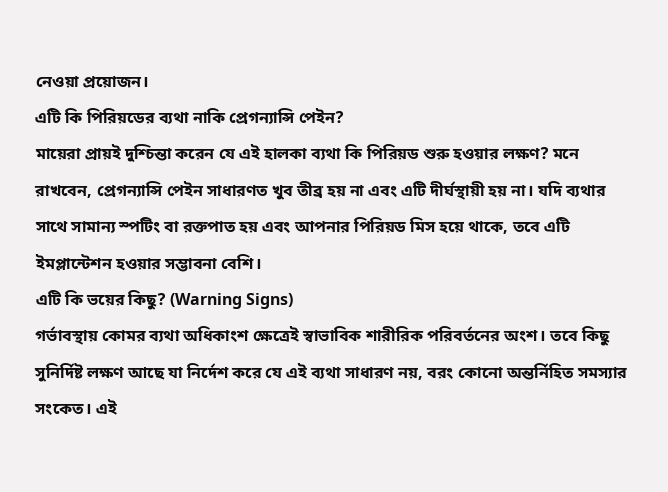নেওয়া প্রয়োজন।
এটি কি পিরিয়ডের ব্যথা নাকি প্রেগন্যান্সি পেইন?
মায়েরা প্রায়ই দুশ্চিন্তা করেন যে এই হালকা ব্যথা কি পিরিয়ড শুরু হওয়ার লক্ষণ? মনে রাখবেন, প্রেগন্যান্সি পেইন সাধারণত খুব তীব্র হয় না এবং এটি দীর্ঘস্থায়ী হয় না। যদি ব্যথার সাথে সামান্য স্পটিং বা রক্তপাত হয় এবং আপনার পিরিয়ড মিস হয়ে থাকে, তবে এটি ইমপ্লান্টেশন হওয়ার সম্ভাবনা বেশি।
এটি কি ভয়ের কিছু? (Warning Signs)
গর্ভাবস্থায় কোমর ব্যথা অধিকাংশ ক্ষেত্রেই স্বাভাবিক শারীরিক পরিবর্তনের অংশ। তবে কিছু সুনির্দিষ্ট লক্ষণ আছে যা নির্দেশ করে যে এই ব্যথা সাধারণ নয়, বরং কোনো অন্তর্নিহিত সমস্যার সংকেত। এই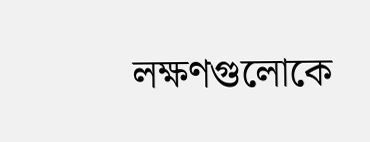লক্ষণগুলোকে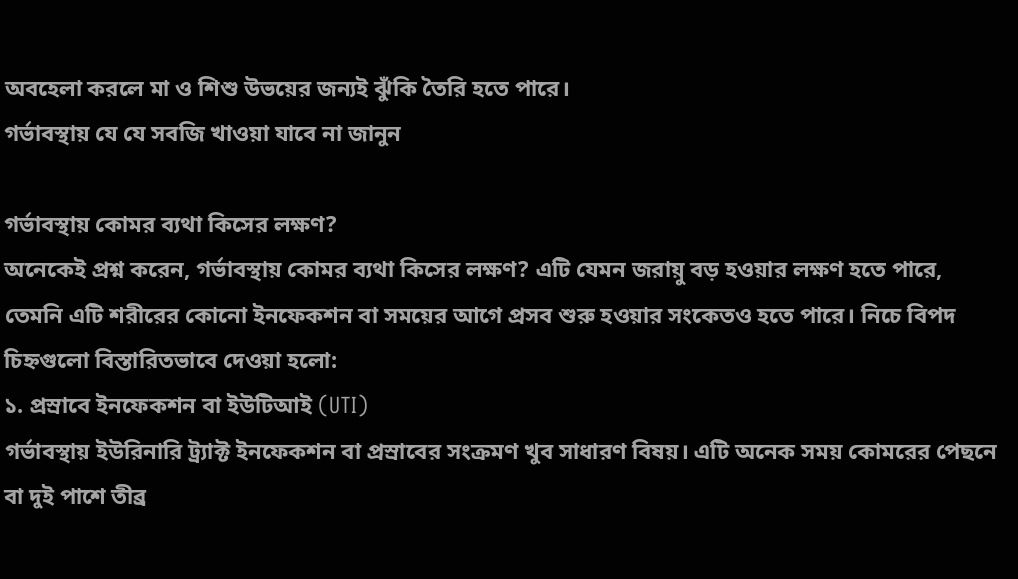অবহেলা করলে মা ও শিশু উভয়ের জন্যই ঝুঁকি তৈরি হতে পারে।
গর্ভাবস্থায় যে যে সবজি খাওয়া যাবে না জানুন

গর্ভাবস্থায় কোমর ব্যথা কিসের লক্ষণ?
অনেকেই প্রশ্ন করেন, গর্ভাবস্থায় কোমর ব্যথা কিসের লক্ষণ? এটি যেমন জরায়ু বড় হওয়ার লক্ষণ হতে পারে, তেমনি এটি শরীরের কোনো ইনফেকশন বা সময়ের আগে প্রসব শুরু হওয়ার সংকেতও হতে পারে। নিচে বিপদ চিহ্নগুলো বিস্তারিতভাবে দেওয়া হলো:
১. প্রস্রাবে ইনফেকশন বা ইউটিআই (UTI)
গর্ভাবস্থায় ইউরিনারি ট্র্যাক্ট ইনফেকশন বা প্রস্রাবের সংক্রমণ খুব সাধারণ বিষয়। এটি অনেক সময় কোমরের পেছনে বা দুই পাশে তীব্র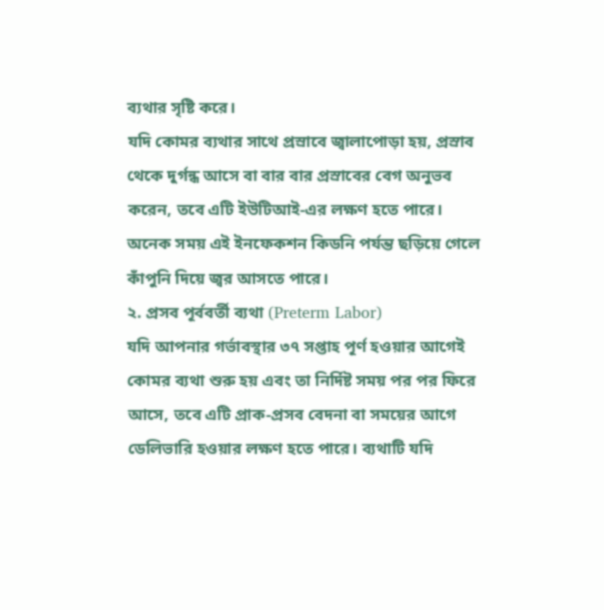ব্যথার সৃষ্টি করে।
যদি কোমর ব্যথার সাথে প্রস্রাবে জ্বালাপোড়া হয়, প্রস্রাব থেকে দুর্গন্ধ আসে বা বার বার প্রস্রাবের বেগ অনুভব করেন, তবে এটি ইউটিআই-এর লক্ষণ হতে পারে। অনেক সময় এই ইনফেকশন কিডনি পর্যন্ত ছড়িয়ে গেলে কাঁপুনি দিয়ে জ্বর আসতে পারে।
২. প্রসব পূর্ববর্তী ব্যথা (Preterm Labor)
যদি আপনার গর্ভাবস্থার ৩৭ সপ্তাহ পূর্ণ হওয়ার আগেই কোমর ব্যথা শুরু হয় এবং তা নির্দিষ্ট সময় পর পর ফিরে আসে, তবে এটি প্রাক-প্রসব বেদনা বা সময়ের আগে ডেলিভারি হওয়ার লক্ষণ হতে পারে। ব্যথাটি যদি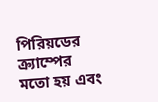পিরিয়ডের ক্র্যাম্পের মতো হয় এবং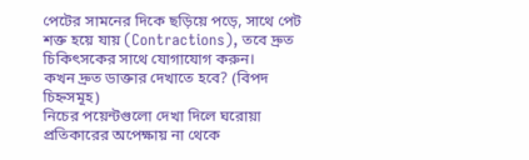পেটের সামনের দিকে ছড়িয়ে পড়ে, সাথে পেট শক্ত হয়ে যায় (Contractions), তবে দ্রুত চিকিৎসকের সাথে যোগাযোগ করুন।
কখন দ্রুত ডাক্তার দেখাতে হবে? (বিপদ চিহ্নসমূহ)
নিচের পয়েন্টগুলো দেখা দিলে ঘরোয়া প্রতিকারের অপেক্ষায় না থেকে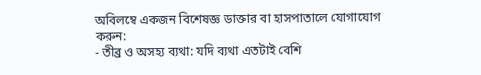অবিলম্বে একজন বিশেষজ্ঞ ডাক্তার বা হাসপাতালে যোগাযোগ করুন:
- তীব্র ও অসহ্য ব্যথা: যদি ব্যথা এতটাই বেশি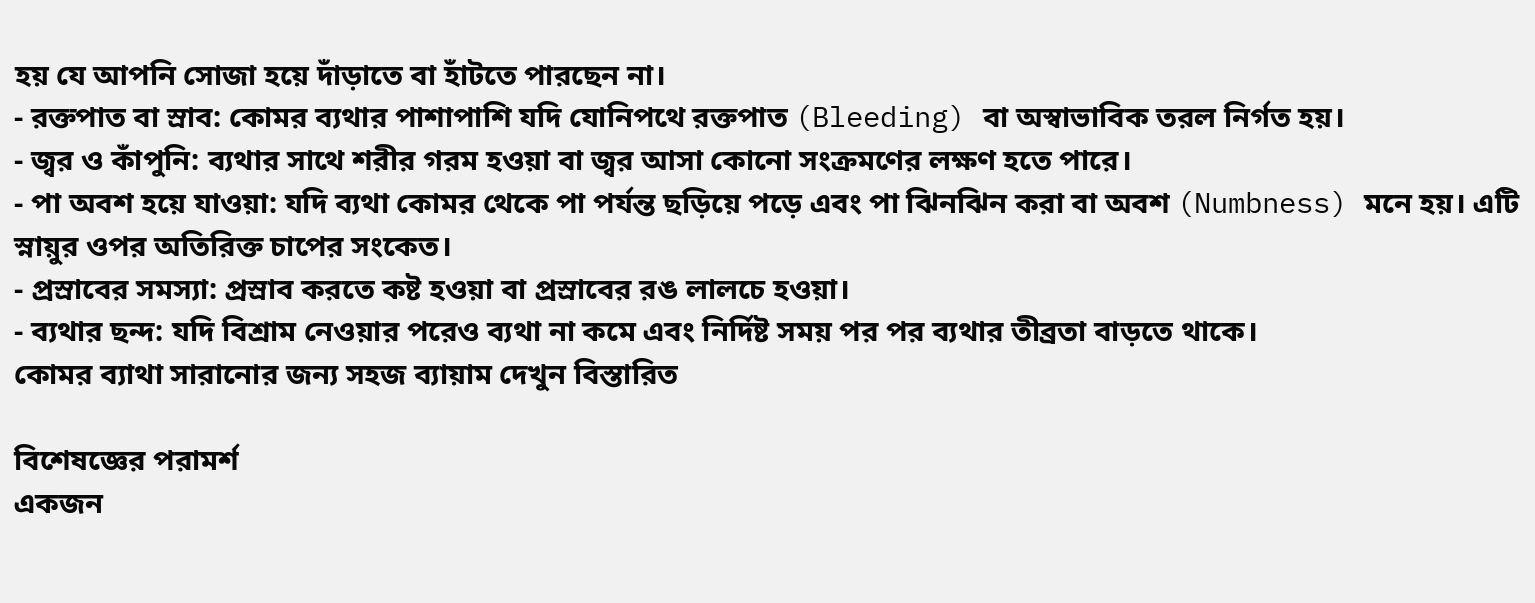হয় যে আপনি সোজা হয়ে দাঁড়াতে বা হাঁটতে পারছেন না।
- রক্তপাত বা স্রাব: কোমর ব্যথার পাশাপাশি যদি যোনিপথে রক্তপাত (Bleeding) বা অস্বাভাবিক তরল নির্গত হয়।
- জ্বর ও কাঁপুনি: ব্যথার সাথে শরীর গরম হওয়া বা জ্বর আসা কোনো সংক্রমণের লক্ষণ হতে পারে।
- পা অবশ হয়ে যাওয়া: যদি ব্যথা কোমর থেকে পা পর্যন্ত ছড়িয়ে পড়ে এবং পা ঝিনঝিন করা বা অবশ (Numbness) মনে হয়। এটি স্নায়ুর ওপর অতিরিক্ত চাপের সংকেত।
- প্রস্রাবের সমস্যা: প্রস্রাব করতে কষ্ট হওয়া বা প্রস্রাবের রঙ লালচে হওয়া।
- ব্যথার ছন্দ: যদি বিশ্রাম নেওয়ার পরেও ব্যথা না কমে এবং নির্দিষ্ট সময় পর পর ব্যথার তীব্রতা বাড়তে থাকে।
কোমর ব্যাথা সারানোর জন্য সহজ ব্যায়াম দেখুন বিস্তারিত

বিশেষজ্ঞের পরামর্শ
একজন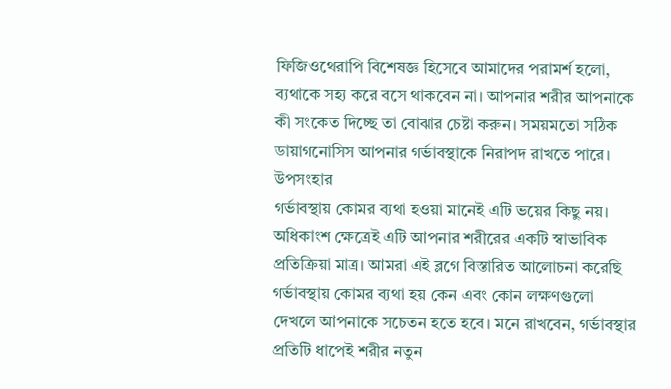ফিজিওথেরাপি বিশেষজ্ঞ হিসেবে আমাদের পরামর্শ হলো, ব্যথাকে সহ্য করে বসে থাকবেন না। আপনার শরীর আপনাকে কী সংকেত দিচ্ছে তা বোঝার চেষ্টা করুন। সময়মতো সঠিক ডায়াগনোসিস আপনার গর্ভাবস্থাকে নিরাপদ রাখতে পারে।
উপসংহার
গর্ভাবস্থায় কোমর ব্যথা হওয়া মানেই এটি ভয়ের কিছু নয়। অধিকাংশ ক্ষেত্রেই এটি আপনার শরীরের একটি স্বাভাবিক প্রতিক্রিয়া মাত্র। আমরা এই ব্লগে বিস্তারিত আলোচনা করেছি গর্ভাবস্থায় কোমর ব্যথা হয় কেন এবং কোন লক্ষণগুলো দেখলে আপনাকে সচেতন হতে হবে। মনে রাখবেন, গর্ভাবস্থার প্রতিটি ধাপেই শরীর নতুন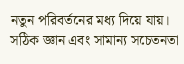নতুন পরিবর্তনের মধ্য দিয়ে যায়। সঠিক জ্ঞান এবং সামান্য সচেতনতা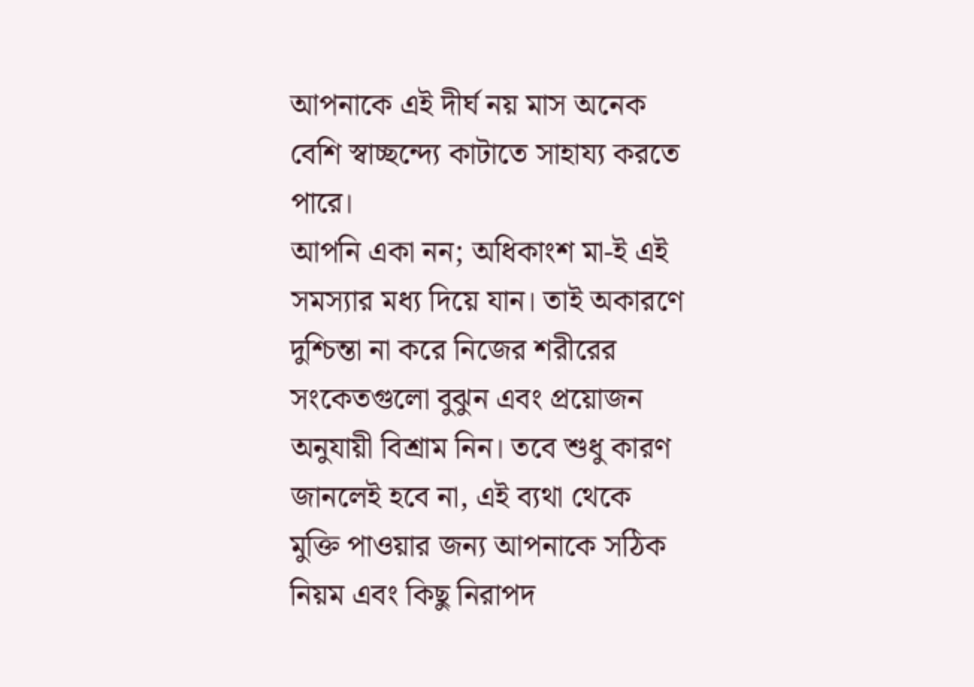আপনাকে এই দীর্ঘ নয় মাস অনেক বেশি স্বাচ্ছন্দ্যে কাটাতে সাহায্য করতে পারে।
আপনি একা নন; অধিকাংশ মা-ই এই সমস্যার মধ্য দিয়ে যান। তাই অকারণে দুশ্চিন্তা না করে নিজের শরীরের সংকেতগুলো বুঝুন এবং প্রয়োজন অনুযায়ী বিশ্রাম নিন। তবে শুধু কারণ জানলেই হবে না, এই ব্যথা থেকে মুক্তি পাওয়ার জন্য আপনাকে সঠিক নিয়ম এবং কিছু নিরাপদ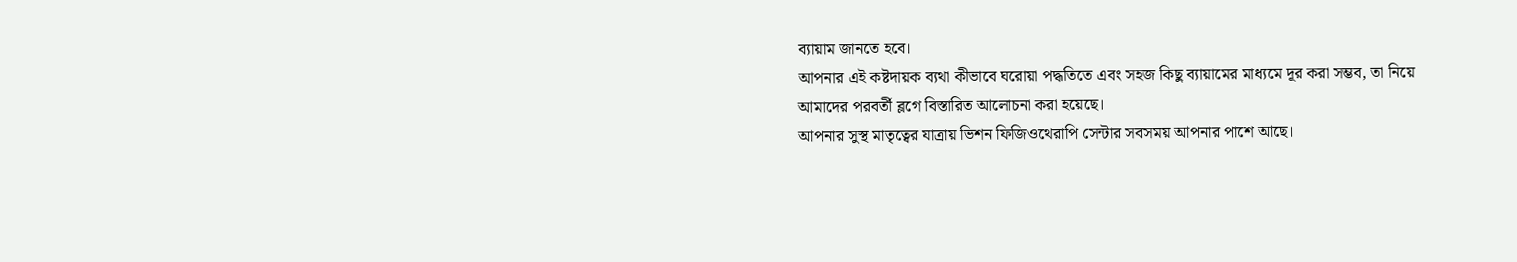ব্যায়াম জানতে হবে।
আপনার এই কষ্টদায়ক ব্যথা কীভাবে ঘরোয়া পদ্ধতিতে এবং সহজ কিছু ব্যায়ামের মাধ্যমে দূর করা সম্ভব, তা নিয়ে আমাদের পরবর্তী ব্লগে বিস্তারিত আলোচনা করা হয়েছে।
আপনার সুস্থ মাতৃত্বের যাত্রায় ভিশন ফিজিওথেরাপি সেন্টার সবসময় আপনার পাশে আছে।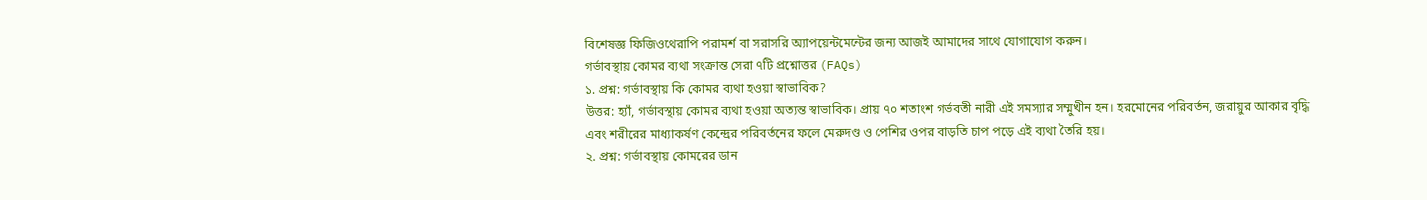বিশেষজ্ঞ ফিজিওথেরাপি পরামর্শ বা সরাসরি অ্যাপয়েন্টমেন্টের জন্য আজই আমাদের সাথে যোগাযোগ করুন।
গর্ভাবস্থায় কোমর ব্যথা সংক্রান্ত সেরা ৭টি প্রশ্নোত্তর (FAQs)
১. প্রশ্ন: গর্ভাবস্থায় কি কোমর ব্যথা হওয়া স্বাভাবিক?
উত্তর: হ্যাঁ, গর্ভাবস্থায় কোমর ব্যথা হওয়া অত্যন্ত স্বাভাবিক। প্রায় ৭০ শতাংশ গর্ভবতী নারী এই সমস্যার সম্মুখীন হন। হরমোনের পরিবর্তন, জরায়ুর আকার বৃদ্ধি এবং শরীরের মাধ্যাকর্ষণ কেন্দ্রের পরিবর্তনের ফলে মেরুদণ্ড ও পেশির ওপর বাড়তি চাপ পড়ে এই ব্যথা তৈরি হয়।
২. প্রশ্ন: গর্ভাবস্থায় কোমরের ডান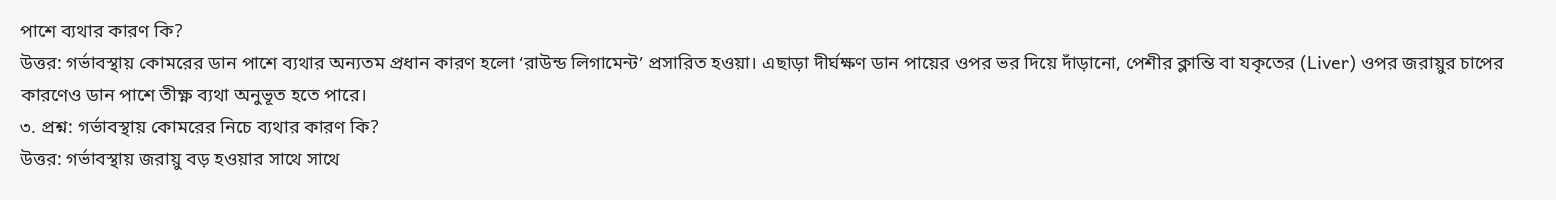পাশে ব্যথার কারণ কি?
উত্তর: গর্ভাবস্থায় কোমরের ডান পাশে ব্যথার অন্যতম প্রধান কারণ হলো ‘রাউন্ড লিগামেন্ট’ প্রসারিত হওয়া। এছাড়া দীর্ঘক্ষণ ডান পায়ের ওপর ভর দিয়ে দাঁড়ানো, পেশীর ক্লান্তি বা যকৃতের (Liver) ওপর জরায়ুর চাপের কারণেও ডান পাশে তীক্ষ্ণ ব্যথা অনুভূত হতে পারে।
৩. প্রশ্ন: গর্ভাবস্থায় কোমরের নিচে ব্যথার কারণ কি?
উত্তর: গর্ভাবস্থায় জরায়ু বড় হওয়ার সাথে সাথে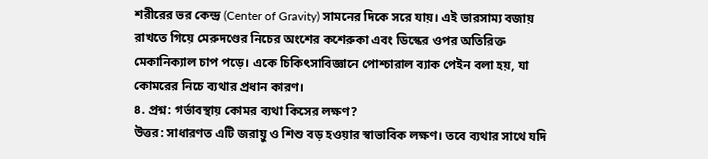শরীরের ভর কেন্দ্র (Center of Gravity) সামনের দিকে সরে যায়। এই ভারসাম্য বজায় রাখতে গিয়ে মেরুদণ্ডের নিচের অংশের কশেরুকা এবং ডিস্কের ওপর অতিরিক্ত মেকানিক্যাল চাপ পড়ে। একে চিকিৎসাবিজ্ঞানে পোশ্চারাল ব্যাক পেইন বলা হয়, যা কোমরের নিচে ব্যথার প্রধান কারণ।
৪. প্রশ্ন: গর্ভাবস্থায় কোমর ব্যথা কিসের লক্ষণ?
উত্তর: সাধারণত এটি জরায়ু ও শিশু বড় হওয়ার স্বাভাবিক লক্ষণ। তবে ব্যথার সাথে যদি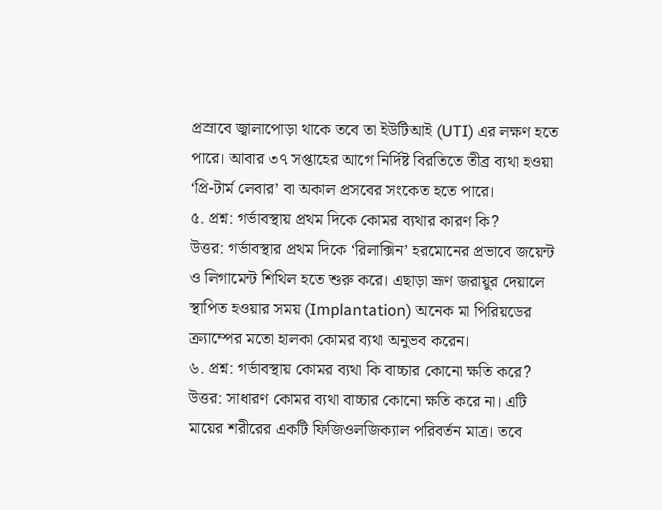প্রস্রাবে জ্বালাপোড়া থাকে তবে তা ইউটিআই (UTI) এর লক্ষণ হতে পারে। আবার ৩৭ সপ্তাহের আগে নির্দিষ্ট বিরতিতে তীব্র ব্যথা হওয়া ‘প্রি-টার্ম লেবার’ বা অকাল প্রসবের সংকেত হতে পারে।
৫. প্রশ্ন: গর্ভাবস্থায় প্রথম দিকে কোমর ব্যথার কারণ কি?
উত্তর: গর্ভাবস্থার প্রথম দিকে ‘রিলাক্সিন’ হরমোনের প্রভাবে জয়েন্ট ও লিগামেন্ট শিথিল হতে শুরু করে। এছাড়া ভ্রূণ জরায়ুর দেয়ালে স্থাপিত হওয়ার সময় (Implantation) অনেক মা পিরিয়ডের ক্র্যাম্পের মতো হালকা কোমর ব্যথা অনুভব করেন।
৬. প্রশ্ন: গর্ভাবস্থায় কোমর ব্যথা কি বাচ্চার কোনো ক্ষতি করে?
উত্তর: সাধারণ কোমর ব্যথা বাচ্চার কোনো ক্ষতি করে না। এটি মায়ের শরীরের একটি ফিজিওলজিক্যাল পরিবর্তন মাত্র। তবে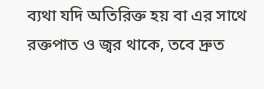ব্যথা যদি অতিরিক্ত হয় বা এর সাথে রক্তপাত ও জ্বর থাকে, তবে দ্রুত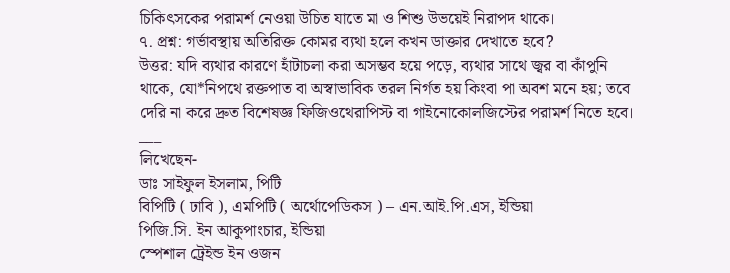চিকিৎসকের পরামর্শ নেওয়া উচিত যাতে মা ও শিশু উভয়েই নিরাপদ থাকে।
৭. প্রশ্ন: গর্ভাবস্থায় অতিরিক্ত কোমর ব্যথা হলে কখন ডাক্তার দেখাতে হবে?
উত্তর: যদি ব্যথার কারণে হাঁটাচলা করা অসম্ভব হয়ে পড়ে, ব্যথার সাথে জ্বর বা কাঁপুনি থাকে, যো*নিপথে রক্তপাত বা অস্বাভাবিক তরল নির্গত হয় কিংবা পা অবশ মনে হয়; তবে দেরি না করে দ্রুত বিশেষজ্ঞ ফিজিওথেরাপিস্ট বা গাইনোকোলজিস্টের পরামর্শ নিতে হবে।
___
লিখেছেন-
ডাঃ সাইফুল ইসলাম, পিটি
বিপিটি ( ঢাবি ), এমপিটি ( অর্থোপেডিকস ) – এন.আই.পি.এস, ইন্ডিয়া
পিজি.সি. ইন আকুপাংচার, ইন্ডিয়া
স্পেশাল ট্রেইন্ড ইন ওজন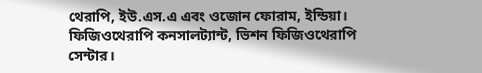থেরাপি, ইউ.এস.এ এবং ওজোন ফোরাম, ইন্ডিয়া।
ফিজিওথেরাপি কনসালট্যান্ট, ভিশন ফিজিওথেরাপি সেন্টার।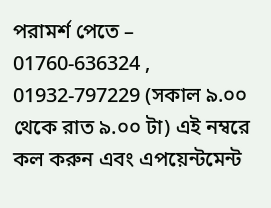পরামর্শ পেতে – 01760-636324 , 01932-797229 (সকাল ৯.০০ থেকে রাত ৯.০০ টা) এই নম্বরে কল করুন এবং এপয়েন্টমেন্ট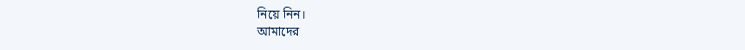নিয়ে নিন।
আমাদের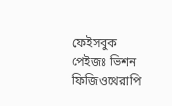ফেইসবুক পেইজঃ ভিশন ফিজিওথেরাপি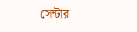সেন্টার